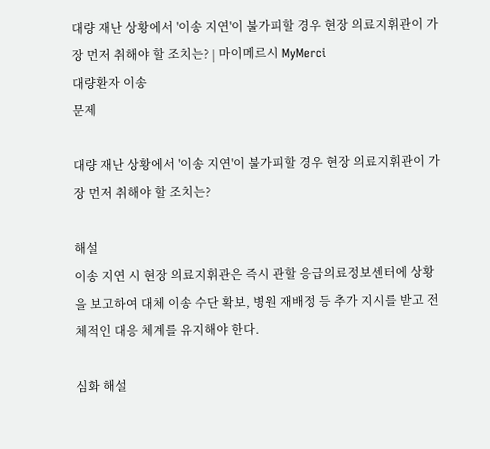대량 재난 상황에서 '이송 지연'이 불가피할 경우 현장 의료지휘관이 가장 먼저 취해야 할 조치는? | 마이메르시 MyMerci
대량환자 이송
문제

대량 재난 상황에서 '이송 지연'이 불가피할 경우 현장 의료지휘관이 가장 먼저 취해야 할 조치는?

해설
이송 지연 시 현장 의료지휘관은 즉시 관할 응급의료정보센터에 상황을 보고하여 대체 이송 수단 확보, 병원 재배정 등 추가 지시를 받고 전체적인 대응 체계를 유지해야 한다.

심화 해설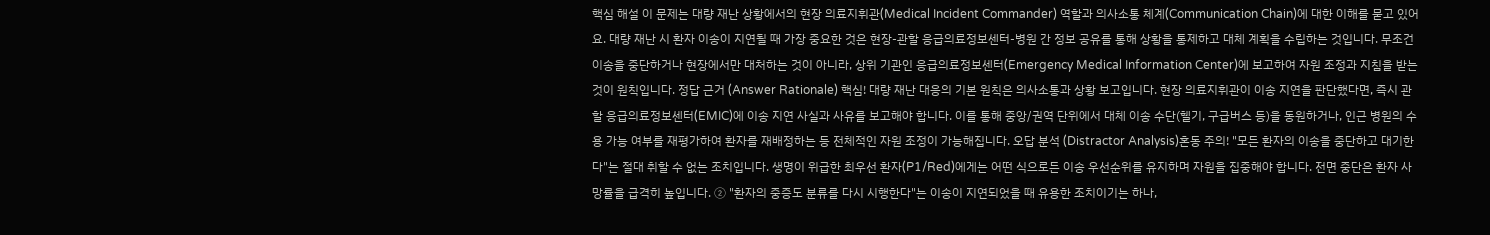핵심 해설 이 문제는 대량 재난 상황에서의 현장 의료지휘관(Medical Incident Commander) 역할과 의사소통 체계(Communication Chain)에 대한 이해를 묻고 있어요. 대량 재난 시 환자 이송이 지연될 때 가장 중요한 것은 현장-관할 응급의료정보센터-병원 간 정보 공유를 통해 상황을 통제하고 대체 계획을 수립하는 것입니다. 무조건 이송을 중단하거나 현장에서만 대처하는 것이 아니라, 상위 기관인 응급의료정보센터(Emergency Medical Information Center)에 보고하여 자원 조정과 지침을 받는 것이 원칙입니다. 정답 근거 (Answer Rationale) 핵심! 대량 재난 대응의 기본 원칙은 의사소통과 상황 보고입니다. 현장 의료지휘관이 이송 지연을 판단했다면, 즉시 관할 응급의료정보센터(EMIC)에 이송 지연 사실과 사유를 보고해야 합니다. 이를 통해 중앙/권역 단위에서 대체 이송 수단(헬기, 구급버스 등)을 동원하거나, 인근 병원의 수용 가능 여부를 재평가하여 환자를 재배정하는 등 전체적인 자원 조정이 가능해집니다. 오답 분석 (Distractor Analysis)혼동 주의! "모든 환자의 이송을 중단하고 대기한다"는 절대 취할 수 없는 조치입니다. 생명이 위급한 최우선 환자(P1/Red)에게는 어떤 식으로든 이송 우선순위를 유지하며 자원을 집중해야 합니다. 전면 중단은 환자 사망률을 급격히 높입니다. ② "환자의 중증도 분류를 다시 시행한다"는 이송이 지연되었을 때 유용한 조치이기는 하나,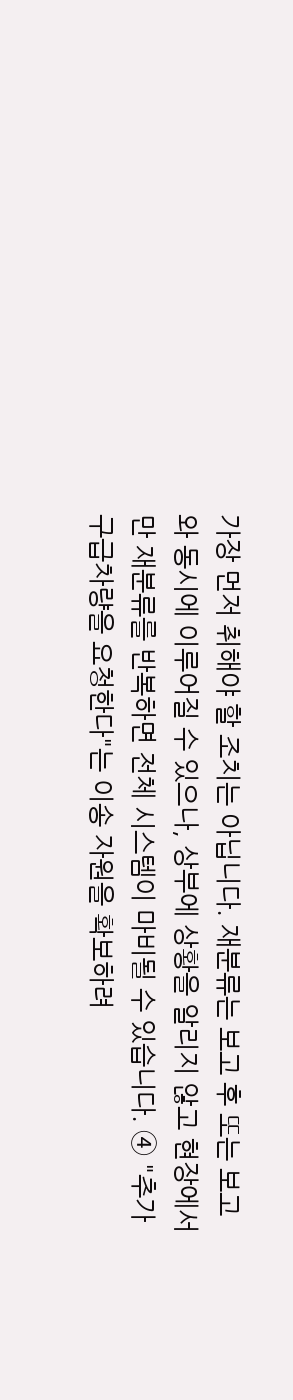가장 먼저 취해야 할 조치는 아닙니다. 재분류는 보고 후 또는 보고와 동시에 이루어질 수 있으나, 상부에 상황을 알리지 않고 현장에서만 재분류를 반복하면 전체 시스템이 마비될 수 있습니다. ④ "추가 구급차량을 요청한다"는 이송 자원을 확보하려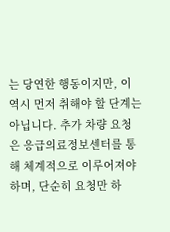는 당연한 행동이지만, 이 역시 먼저 취해야 할 단계는 아닙니다. 추가 차량 요청은 응급의료정보센터를 통해 체계적으로 이루어져야 하며, 단순히 요청만 하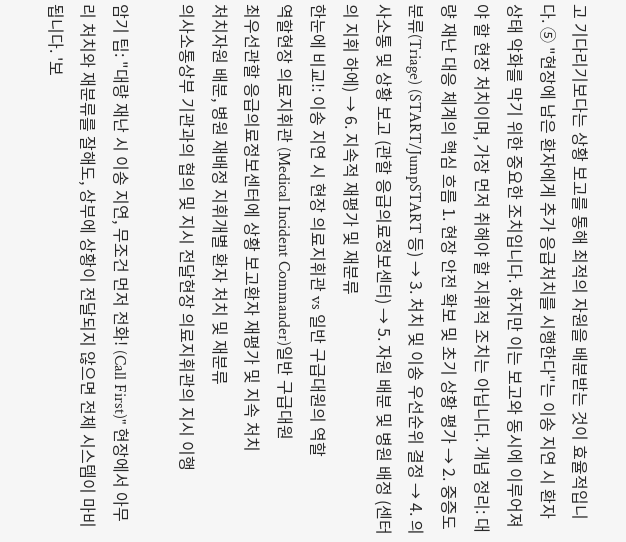고 기다리기보다는 상황 보고를 통해 최적의 자원을 배분받는 것이 효율적입니다. ⑤ "현장에 남은 환자에게 추가 응급처치를 시행한다"는 이송 지연 시 환자 상태 악화를 막기 위한 중요한 조치입니다. 하지만 이는 보고와 동시에 이루어져야 할 현장 처치이며, 가장 먼저 취해야 할 지휘적 조치는 아닙니다. 개념 정리: 대량 재난 대응 체계의 핵심 흐름 1. 현장 안전 확보 및 초기 상황 평가 → 2. 중증도 분류(Triage) (START/JumpSTART 등) → 3. 처치 및 이송 우선순위 결정 → 4. 의사소통 및 상황 보고 (관할 응급의료정보센터) → 5. 자원 배분 및 병원 배정 (센터의 지휘 하에) → 6. 지속적 재평가 및 재분류
한눈에 비교!: 이송 지연 시 현장 의료지휘관 vs 일반 구급대원의 역할
역할현장 의료지휘관 (Medical Incident Commander)일반 구급대원
최우선관할 응급의료정보센터에 상황 보고환자 재평가 및 지속 처치
처치자원 배분, 병원 재배정 지휘개별 환자 처치 및 재분류
의사소통상부 기관과의 협의 및 지시 전달현장 의료지휘관의 지시 이행

암기 팁: "대량 재난 시 이송 지연, 무조건 먼저 전화! (Call First)" 현장에서 아무리 처치와 재분류를 잘해도, 상부에 상황이 전달되지 않으면 전체 시스템이 마비됩니다. '보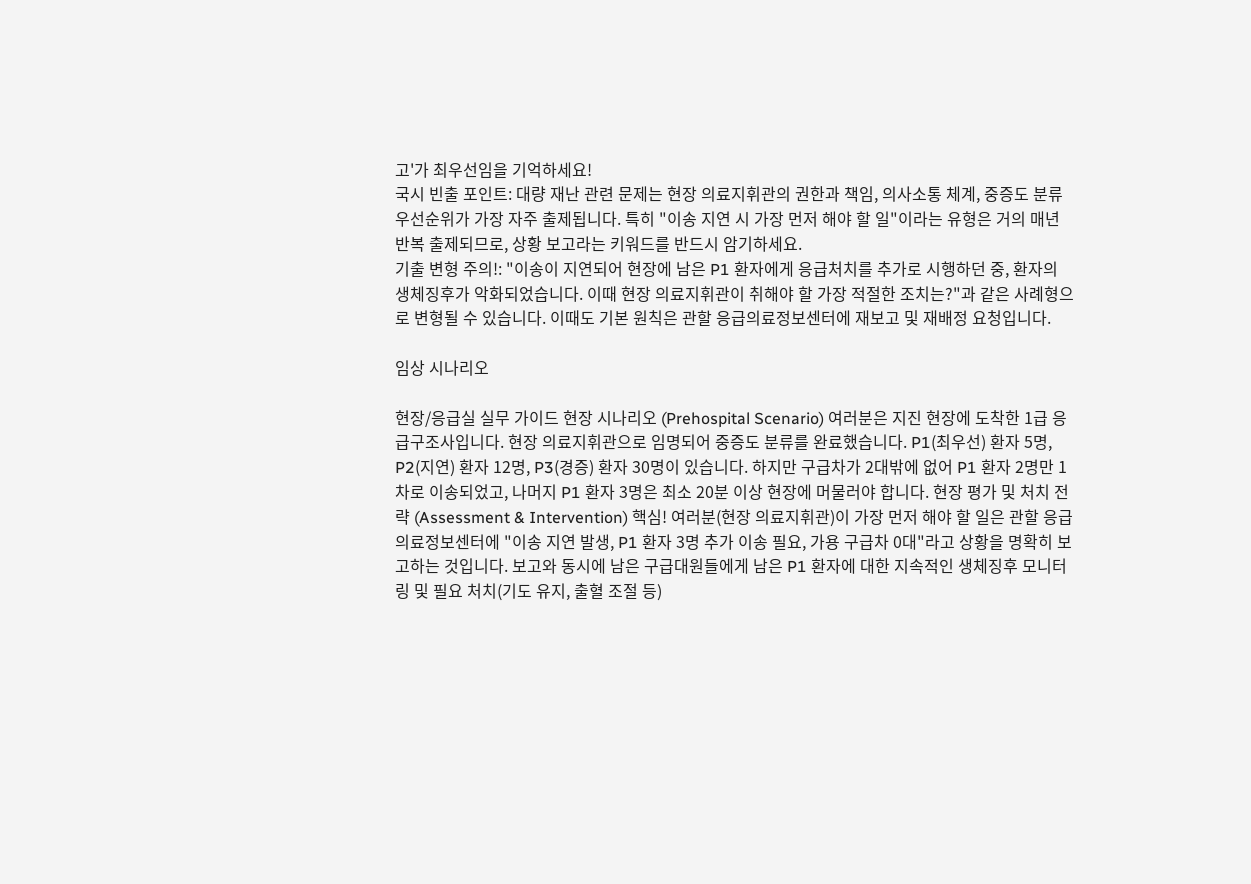고'가 최우선임을 기억하세요!
국시 빈출 포인트: 대량 재난 관련 문제는 현장 의료지휘관의 권한과 책임, 의사소통 체계, 중증도 분류 우선순위가 가장 자주 출제됩니다. 특히 "이송 지연 시 가장 먼저 해야 할 일"이라는 유형은 거의 매년 반복 출제되므로, 상황 보고라는 키워드를 반드시 암기하세요.
기출 변형 주의!: "이송이 지연되어 현장에 남은 P1 환자에게 응급처치를 추가로 시행하던 중, 환자의 생체징후가 악화되었습니다. 이때 현장 의료지휘관이 취해야 할 가장 적절한 조치는?"과 같은 사례형으로 변형될 수 있습니다. 이때도 기본 원칙은 관할 응급의료정보센터에 재보고 및 재배정 요청입니다.

임상 시나리오

현장/응급실 실무 가이드 현장 시나리오 (Prehospital Scenario) 여러분은 지진 현장에 도착한 1급 응급구조사입니다. 현장 의료지휘관으로 임명되어 중증도 분류를 완료했습니다. P1(최우선) 환자 5명, P2(지연) 환자 12명, P3(경증) 환자 30명이 있습니다. 하지만 구급차가 2대밖에 없어 P1 환자 2명만 1차로 이송되었고, 나머지 P1 환자 3명은 최소 20분 이상 현장에 머물러야 합니다. 현장 평가 및 처치 전략 (Assessment & Intervention) 핵심! 여러분(현장 의료지휘관)이 가장 먼저 해야 할 일은 관할 응급의료정보센터에 "이송 지연 발생, P1 환자 3명 추가 이송 필요, 가용 구급차 0대"라고 상황을 명확히 보고하는 것입니다. 보고와 동시에 남은 구급대원들에게 남은 P1 환자에 대한 지속적인 생체징후 모니터링 및 필요 처치(기도 유지, 출혈 조절 등)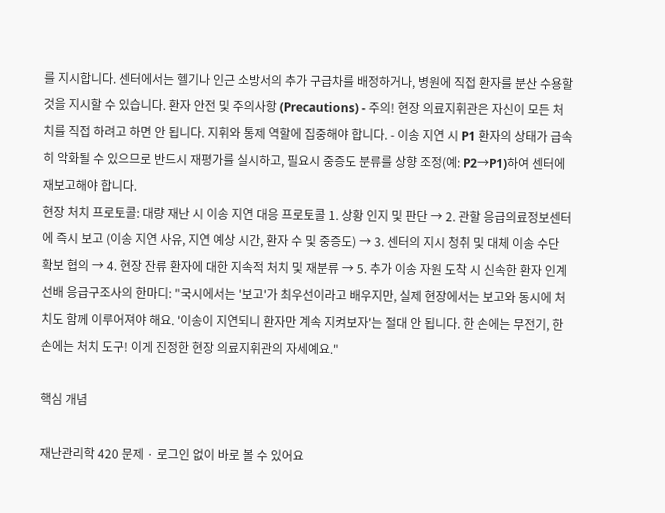를 지시합니다. 센터에서는 헬기나 인근 소방서의 추가 구급차를 배정하거나, 병원에 직접 환자를 분산 수용할 것을 지시할 수 있습니다. 환자 안전 및 주의사항 (Precautions) - 주의! 현장 의료지휘관은 자신이 모든 처치를 직접 하려고 하면 안 됩니다. 지휘와 통제 역할에 집중해야 합니다. - 이송 지연 시 P1 환자의 상태가 급속히 악화될 수 있으므로 반드시 재평가를 실시하고, 필요시 중증도 분류를 상향 조정(예: P2→P1)하여 센터에 재보고해야 합니다.
현장 처치 프로토콜: 대량 재난 시 이송 지연 대응 프로토콜 1. 상황 인지 및 판단 → 2. 관할 응급의료정보센터에 즉시 보고 (이송 지연 사유, 지연 예상 시간, 환자 수 및 중증도) → 3. 센터의 지시 청취 및 대체 이송 수단 확보 협의 → 4. 현장 잔류 환자에 대한 지속적 처치 및 재분류 → 5. 추가 이송 자원 도착 시 신속한 환자 인계
선배 응급구조사의 한마디: "국시에서는 '보고'가 최우선이라고 배우지만, 실제 현장에서는 보고와 동시에 처치도 함께 이루어져야 해요. '이송이 지연되니 환자만 계속 지켜보자'는 절대 안 됩니다. 한 손에는 무전기, 한 손에는 처치 도구! 이게 진정한 현장 의료지휘관의 자세예요."

핵심 개념

재난관리학 420 문제 · 로그인 없이 바로 볼 수 있어요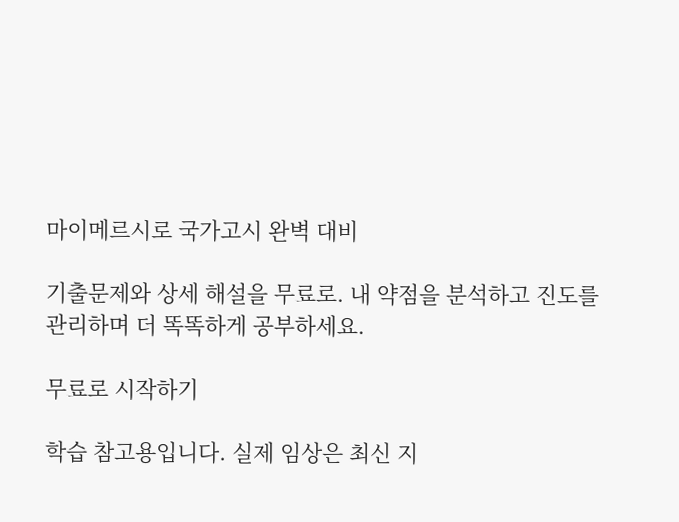마이메르시로 국가고시 완벽 대비

기출문제와 상세 해설을 무료로. 내 약점을 분석하고 진도를 관리하며 더 똑똑하게 공부하세요.

무료로 시작하기

학습 참고용입니다. 실제 임상은 최신 지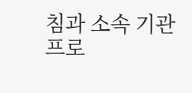침과 소속 기관 프로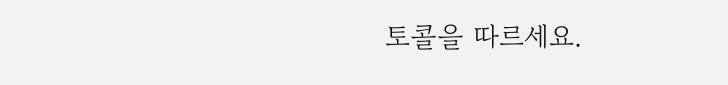토콜을 따르세요.